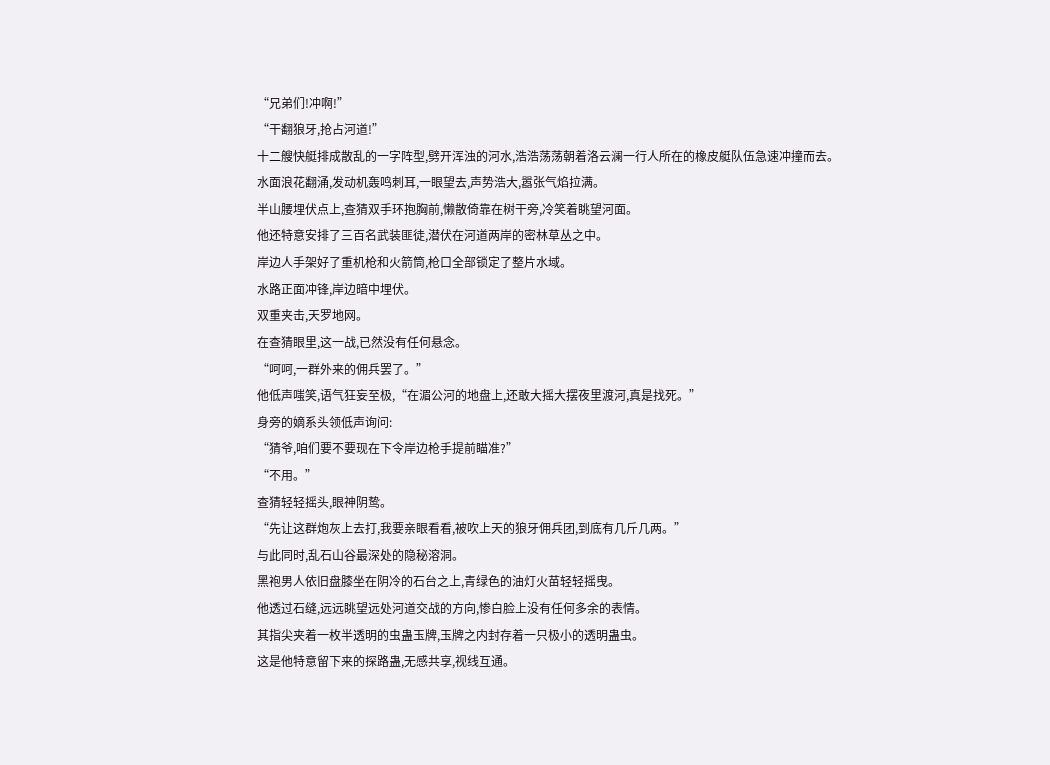“兄弟们!冲啊!”
“干翻狼牙,抢占河道!”
十二艘快艇排成散乱的一字阵型,劈开浑浊的河水,浩浩荡荡朝着洛云澜一行人所在的橡皮艇队伍急速冲撞而去。
水面浪花翻涌,发动机轰鸣刺耳,一眼望去,声势浩大,嚣张气焰拉满。
半山腰埋伏点上,查猜双手环抱胸前,懒散倚靠在树干旁,冷笑着眺望河面。
他还特意安排了三百名武装匪徒,潜伏在河道两岸的密林草丛之中。
岸边人手架好了重机枪和火箭筒,枪口全部锁定了整片水域。
水路正面冲锋,岸边暗中埋伏。
双重夹击,天罗地网。
在查猜眼里,这一战,已然没有任何悬念。
“呵呵,一群外来的佣兵罢了。”
他低声嗤笑,语气狂妄至极,“在湄公河的地盘上,还敢大摇大摆夜里渡河,真是找死。”
身旁的嫡系头领低声询问:
“猜爷,咱们要不要现在下令岸边枪手提前瞄准?”
“不用。”
查猜轻轻摇头,眼神阴鸷。
“先让这群炮灰上去打,我要亲眼看看,被吹上天的狼牙佣兵团,到底有几斤几两。”
与此同时,乱石山谷最深处的隐秘溶洞。
黑袍男人依旧盘膝坐在阴冷的石台之上,青绿色的油灯火苗轻轻摇曳。
他透过石缝,远远眺望远处河道交战的方向,惨白脸上没有任何多余的表情。
其指尖夹着一枚半透明的虫蛊玉牌,玉牌之内封存着一只极小的透明蛊虫。
这是他特意留下来的探路蛊,无感共享,视线互通。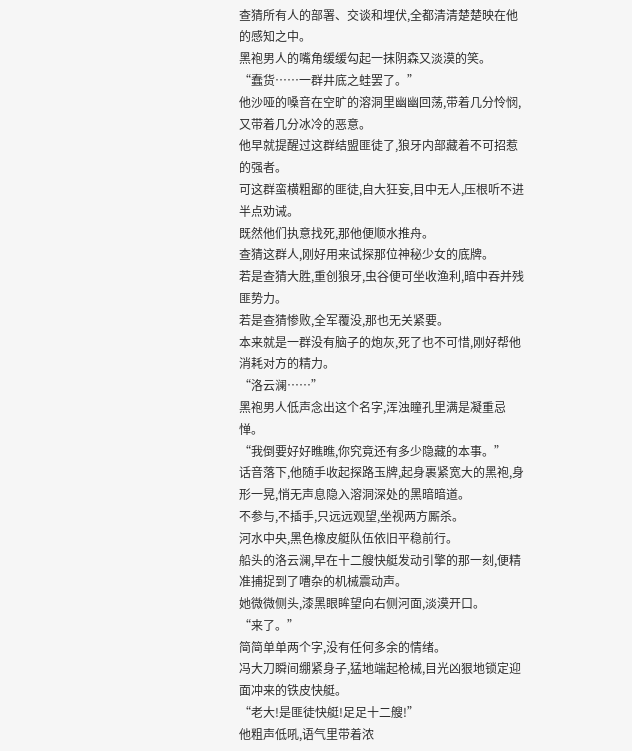查猜所有人的部署、交谈和埋伏,全都清清楚楚映在他的感知之中。
黑袍男人的嘴角缓缓勾起一抹阴森又淡漠的笑。
“蠢货……一群井底之蛙罢了。”
他沙哑的嗓音在空旷的溶洞里幽幽回荡,带着几分怜悯,又带着几分冰冷的恶意。
他早就提醒过这群结盟匪徒了,狼牙内部藏着不可招惹的强者。
可这群蛮横粗鄙的匪徒,自大狂妄,目中无人,压根听不进半点劝诫。
既然他们执意找死,那他便顺水推舟。
查猜这群人,刚好用来试探那位神秘少女的底牌。
若是查猜大胜,重创狼牙,虫谷便可坐收渔利,暗中吞并残匪势力。
若是查猜惨败,全军覆没,那也无关紧要。
本来就是一群没有脑子的炮灰,死了也不可惜,刚好帮他消耗对方的精力。
“洛云澜……”
黑袍男人低声念出这个名字,浑浊瞳孔里满是凝重忌惮。
“我倒要好好瞧瞧,你究竟还有多少隐藏的本事。”
话音落下,他随手收起探路玉牌,起身裹紧宽大的黑袍,身形一晃,悄无声息隐入溶洞深处的黑暗暗道。
不参与,不插手,只远远观望,坐视两方厮杀。
河水中央,黑色橡皮艇队伍依旧平稳前行。
船头的洛云澜,早在十二艘快艇发动引擎的那一刻,便精准捕捉到了嘈杂的机械震动声。
她微微侧头,漆黑眼眸望向右侧河面,淡漠开口。
“来了。”
简简单单两个字,没有任何多余的情绪。
冯大刀瞬间绷紧身子,猛地端起枪械,目光凶狠地锁定迎面冲来的铁皮快艇。
“老大!是匪徒快艇!足足十二艘!”
他粗声低吼,语气里带着浓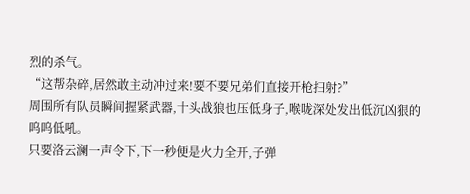烈的杀气。
“这帮杂碎,居然敢主动冲过来!要不要兄弟们直接开枪扫射?”
周围所有队员瞬间握紧武器,十头战狼也压低身子,喉咙深处发出低沉凶狠的呜呜低吼。
只要洛云澜一声令下,下一秒便是火力全开,子弹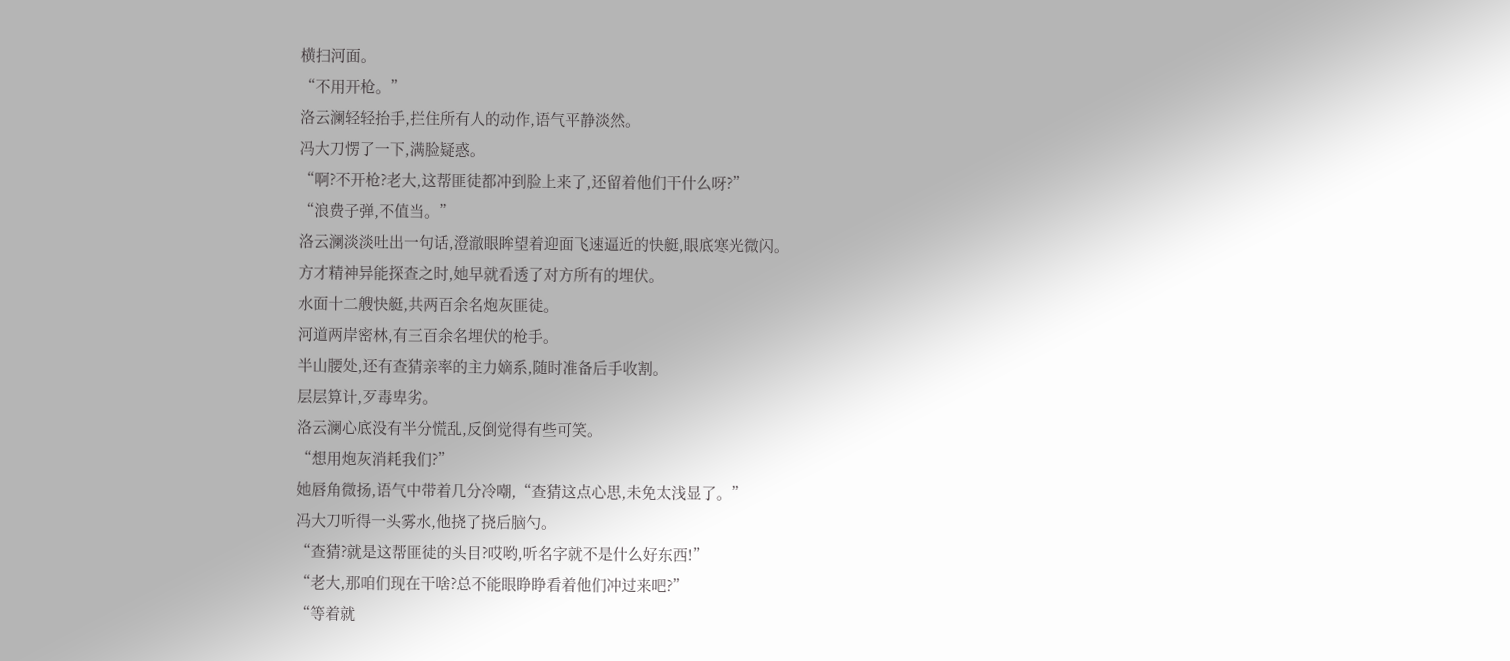横扫河面。
“不用开枪。”
洛云澜轻轻抬手,拦住所有人的动作,语气平静淡然。
冯大刀愣了一下,满脸疑惑。
“啊?不开枪?老大,这帮匪徒都冲到脸上来了,还留着他们干什么呀?”
“浪费子弹,不值当。”
洛云澜淡淡吐出一句话,澄澈眼眸望着迎面飞速逼近的快艇,眼底寒光微闪。
方才精神异能探查之时,她早就看透了对方所有的埋伏。
水面十二艘快艇,共两百余名炮灰匪徒。
河道两岸密林,有三百余名埋伏的枪手。
半山腰处,还有查猜亲率的主力嫡系,随时准备后手收割。
层层算计,歹毒卑劣。
洛云澜心底没有半分慌乱,反倒觉得有些可笑。
“想用炮灰消耗我们?”
她唇角微扬,语气中带着几分冷嘲,“查猜这点心思,未免太浅显了。”
冯大刀听得一头雾水,他挠了挠后脑勺。
“查猜?就是这帮匪徒的头目?哎哟,听名字就不是什么好东西!”
“老大,那咱们现在干啥?总不能眼睁睁看着他们冲过来吧?”
“等着就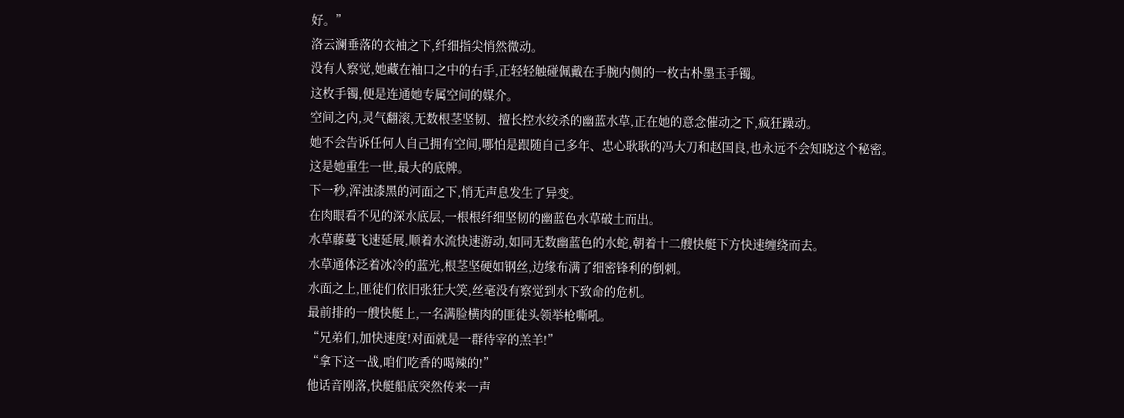好。”
洛云澜垂落的衣袖之下,纤细指尖悄然微动。
没有人察觉,她藏在袖口之中的右手,正轻轻触碰佩戴在手腕内侧的一枚古朴墨玉手镯。
这枚手镯,便是连通她专属空间的媒介。
空间之内,灵气翻滚,无数根茎坚韧、擅长控水绞杀的幽蓝水草,正在她的意念催动之下,疯狂躁动。
她不会告诉任何人自己拥有空间,哪怕是跟随自己多年、忠心耿耿的冯大刀和赵国良,也永远不会知晓这个秘密。
这是她重生一世,最大的底牌。
下一秒,浑浊漆黑的河面之下,悄无声息发生了异变。
在肉眼看不见的深水底层,一根根纤细坚韧的幽蓝色水草破土而出。
水草藤蔓飞速延展,顺着水流快速游动,如同无数幽蓝色的水蛇,朝着十二艘快艇下方快速缠绕而去。
水草通体泛着冰冷的蓝光,根茎坚硬如钢丝,边缘布满了细密锋利的倒刺。
水面之上,匪徒们依旧张狂大笑,丝毫没有察觉到水下致命的危机。
最前排的一艘快艇上,一名满脸横肉的匪徒头领举枪嘶吼。
“兄弟们,加快速度!对面就是一群待宰的羔羊!”
“拿下这一战,咱们吃香的喝辣的!”
他话音刚落,快艇船底突然传来一声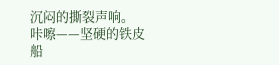沉闷的撕裂声响。
咔嚓——坚硬的铁皮船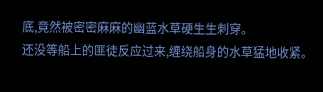底,竟然被密密麻麻的幽蓝水草硬生生刺穿。
还没等船上的匪徒反应过来,缠绕船身的水草猛地收紧。